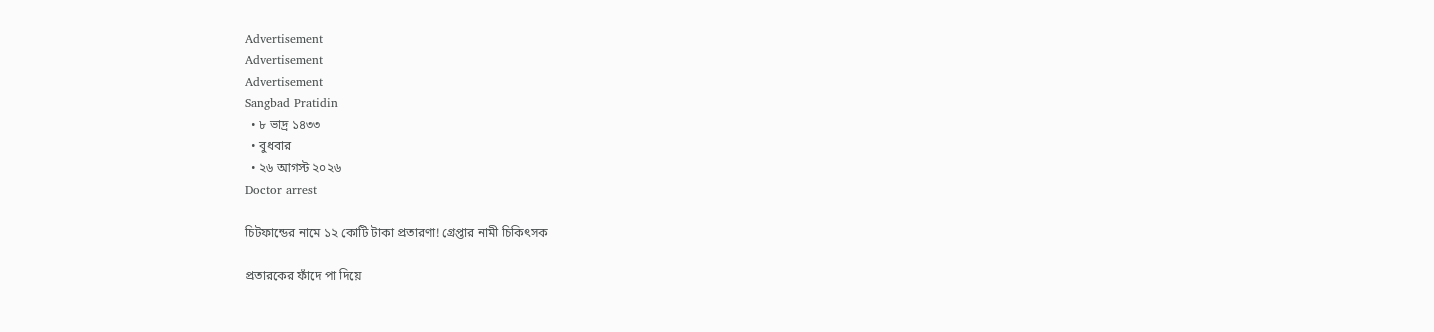Advertisement
Advertisement
Advertisement
Sangbad Pratidin
  • ৮ ভাদ্র ১৪৩৩
  • বুধবার
  • ২৬ আগস্ট ২০২৬
Doctor arrest

চিটফান্ডের নামে ১২ কোটি টাকা প্রতারণা! গ্রেপ্তার নামী চিকিৎসক

প্রতারকের ফাঁদে পা দিয়ে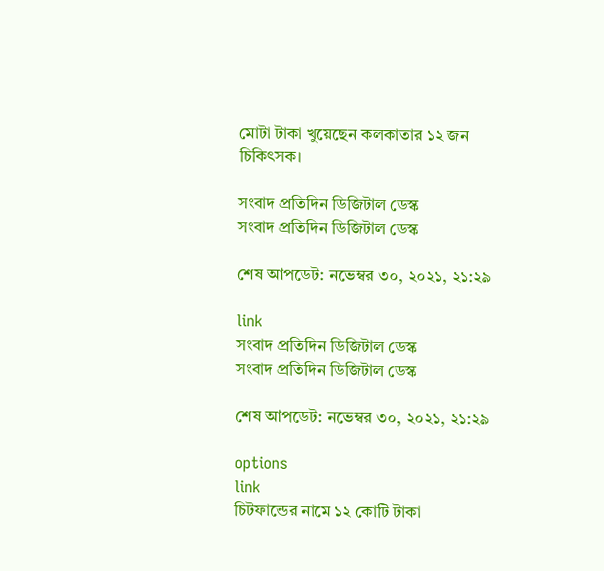মোটা টাকা খুয়েছেন কলকাতার ১২ জন চিকিৎসক।

সংবাদ প্রতিদিন ডিজিটাল ডেস্ক
সংবাদ প্রতিদিন ডিজিটাল ডেস্ক

শেষ আপডেট: নভেম্বর ৩০, ২০২১, ২১:২৯

link
সংবাদ প্রতিদিন ডিজিটাল ডেস্ক
সংবাদ প্রতিদিন ডিজিটাল ডেস্ক

শেষ আপডেট: নভেম্বর ৩০, ২০২১, ২১:২৯

options
link
চিটফান্ডের নামে ১২ কোটি টাকা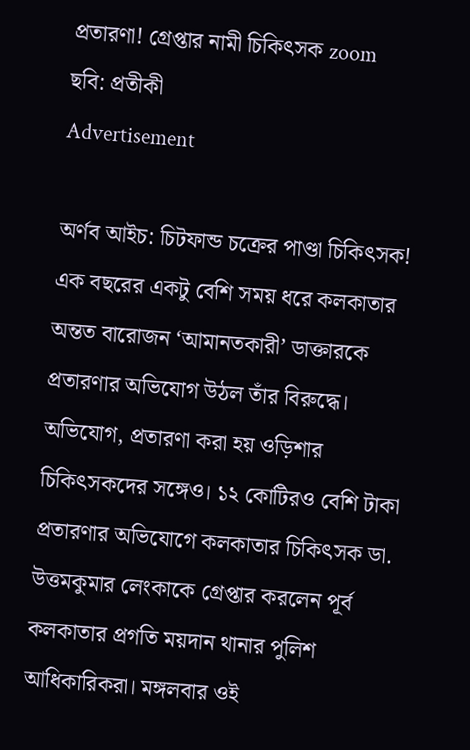প্রতারণা! গ্রেপ্তার নামী চিকিৎসক zoom
ছবি: প্রতীকী
Advertisement

অর্ণব আইচ: চিটফান্ড চক্রের পাণ্ডা চিকিৎসক! এক বছরের একটু বেশি সময় ধরে কলকাতার অন্তত বারোজন ‘আমানতকারী’ ডাক্তারকে প্রতারণার অভিযোগ উঠল তাঁর বিরুদ্ধে। অভিযোগ, প্রতারণা করা হয় ওড়িশার চিকিৎসকদের সঙ্গেও। ১২ কোটিরও বেশি টাকা প্রতারণার অভিযোগে কলকাতার চিকিৎসক ডা. উত্তমকুমার লেংকাকে গ্রেপ্তার করলেন পূর্ব কলকাতার প্রগতি ময়দান থানার পুলিশ আধিকারিকরা। মঙ্গলবার ওই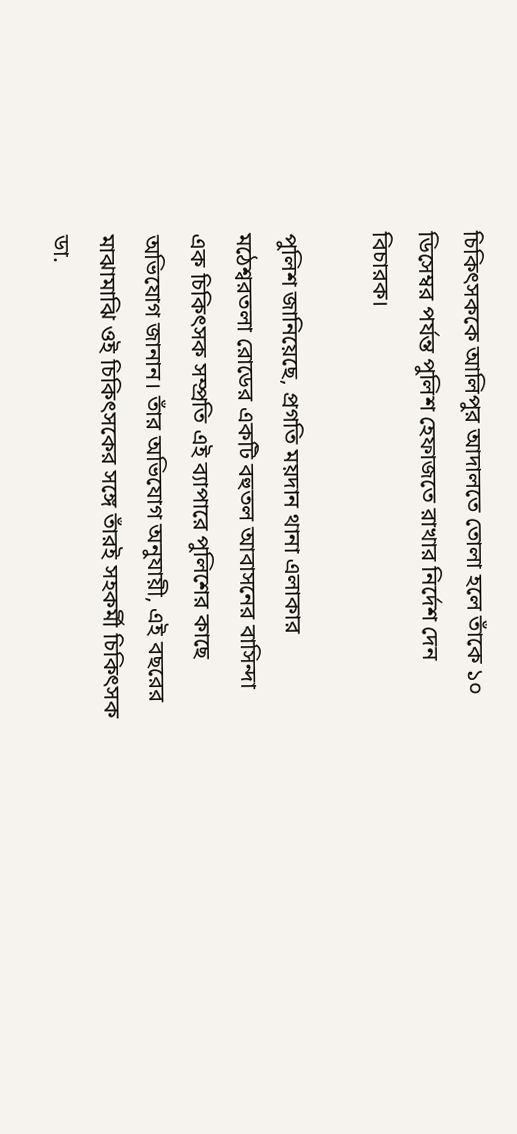চিকিৎসককে আলিপুর আদালতে তোলা হলে তাঁকে ১০ ডিসেম্বর পর্যন্ত পুলিশ হেফাজতে রাখার নির্দেশ দেন বিচারক।

পুলিশ জানিয়েছে, প্রগতি ময়দান থানা এলাকার মঠেশ্বরতলা রোডের একটি বহুতল আবাসনের বাসিন্দা এক চিকিৎসক সম্প্রতি এই ব্যাপারে পুলিশের কাছে অভিযোগ জানান। তাঁর অভিযোগ অনুযায়ী, এই বছরের মাঝামাঝি ওই চিকিৎসকের সঙ্গে তাঁরই সহকর্মী চিকিৎসক ডা.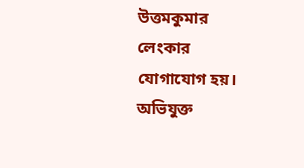উত্তমকুমার লেংকার যোগাযোগ হয়। অভিযুক্ত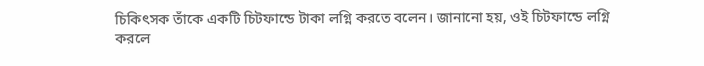চিকিৎসক তাঁকে একটি চিটফান্ডে টাকা লগ্নি করতে বলেন। জানানো হয়, ওই চিটফান্ডে লগ্নি করলে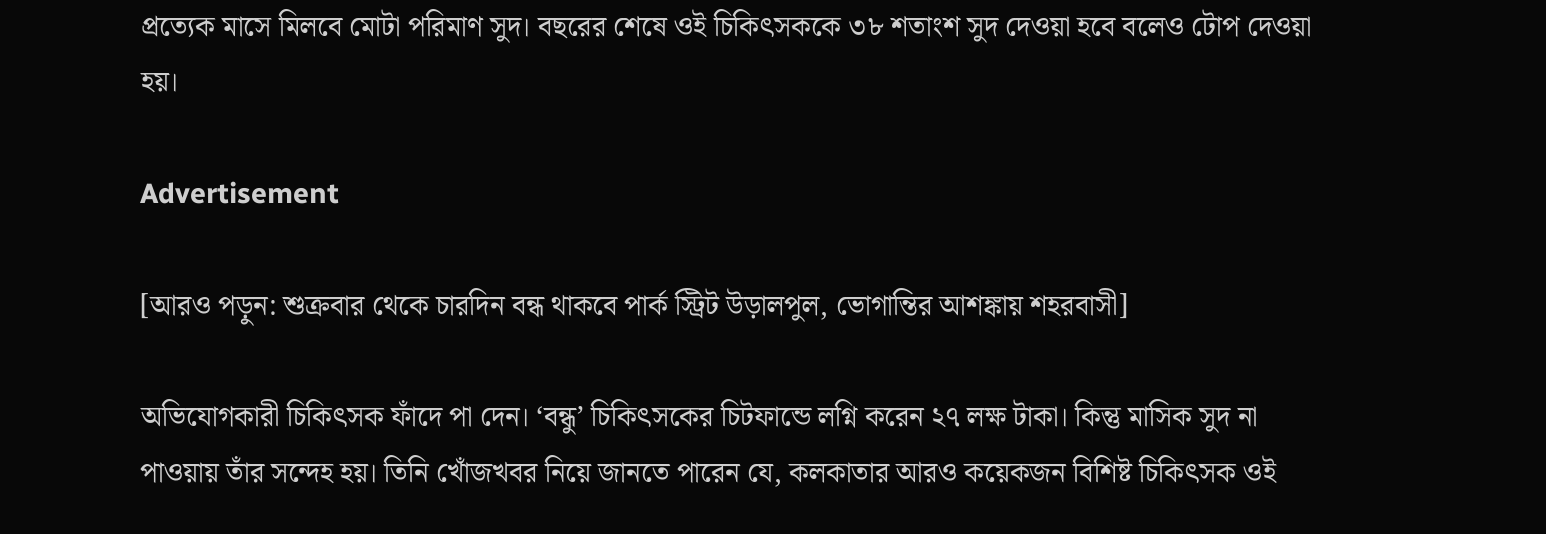প্রত্যেক মাসে মিলবে মোটা পরিমাণ সুদ। বছরের শেষে ওই চিকিৎসককে ৩৮ শতাংশ সুদ দেওয়া হবে বলেও টোপ দেওয়া হয়।

Advertisement

[আরও পড়ুন: শুক্রবার থেকে চারদিন বন্ধ থাকবে পার্ক স্ট্রিট উড়ালপুল, ভোগান্তির আশঙ্কায় শহরবাসী]

অভিযোগকারী চিকিৎসক ফাঁদে পা দেন। ‘বন্ধু’ চিকিৎসকের চিটফান্ডে লগ্নি করেন ২৭ লক্ষ টাকা। কিন্তু মাসিক সুদ না পাওয়ায় তাঁর সন্দেহ হয়। তিনি খোঁজখবর নিয়ে জানতে পারেন যে, কলকাতার আরও কয়েকজন বিশিষ্ট চিকিৎসক ওই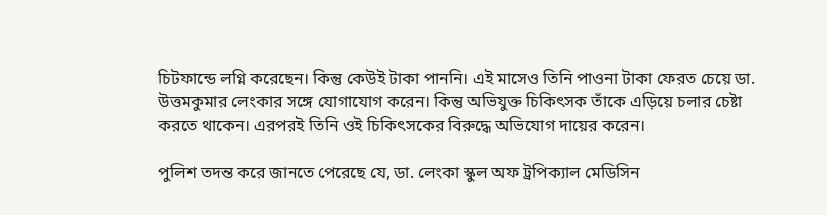চিটফান্ডে লগ্নি করেছেন। কিন্তু কেউই টাকা পাননি। এই মাসেও তিনি পাওনা টাকা ফেরত চেয়ে ডা. উত্তমকুমার লেংকার সঙ্গে যোগাযোগ করেন। কিন্তু অভিযুক্ত চিকিৎসক তাঁকে এড়িয়ে চলার চেষ্টা করতে থাকেন। এরপরই তিনি ওই চিকিৎসকের বিরুদ্ধে অভিযোগ দায়ের করেন।

পুলিশ তদন্ত করে জানতে পেরেছে যে, ডা. লেংকা স্কুল অফ ট্রপিক্যাল মেডিসিন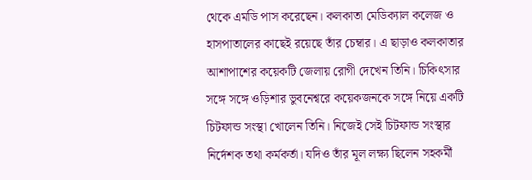থেকে এমডি পাস করেছেন। কলকাতা মেডিক্যাল কলেজ ও হাসপাতালের কাছেই রয়েছে তাঁর চেম্বার। এ ছাড়াও কলকাতার আশাপাশের কয়েকটি জেলায় রোগী দেখেন তিনি। চিকিৎসার সঙ্গে সঙ্গে ওড়িশার ভুবনেশ্বরে কয়েকজনকে সঙ্গে নিয়ে একটি চিটফান্ড সংস্থা খোলেন তিনি। নিজেই সেই চিটফান্ড সংস্থার নির্দেশক তথা কর্মকর্তা। যদিও তাঁর মূল লক্ষ্য ছিলেন সহকর্মী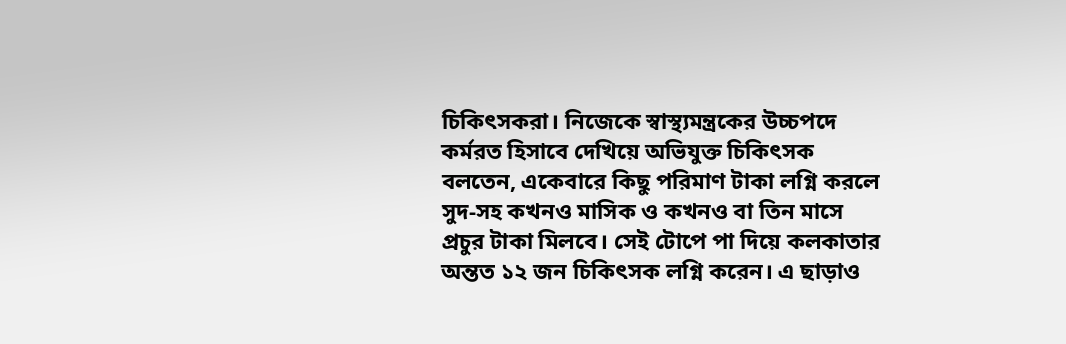চিকিৎসকরা। নিজেকে স্বাস্থ্যমন্ত্রকের উচ্চপদে কর্মরত হিসাবে দেখিয়ে অভিযুক্ত চিকিৎসক বলতেন, একেবারে কিছু পরিমাণ টাকা লগ্নি করলে সুদ-সহ কখনও মাসিক ও কখনও বা তিন মাসে প্রচুর টাকা মিলবে। সেই টোপে পা দিয়ে কলকাতার অন্তত ১২ জন চিকিৎসক লগ্নি করেন। এ ছাড়াও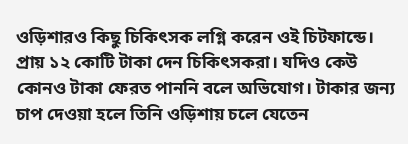ওড়িশারও কিছু চিকিৎসক লগ্নি করেন ওই চিটফান্ডে। প্রায় ১২ কোটি টাকা দেন চিকিৎসকরা। যদিও কেউ কোনও টাকা ফেরত পাননি বলে অভিযোগ। টাকার জন্য চাপ দেওয়া হলে তিনি ওড়িশায় চলে যেতেন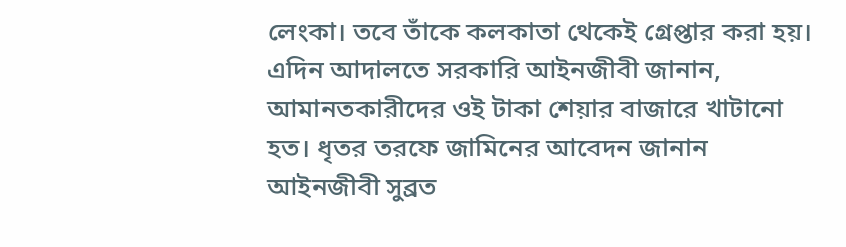লেংকা। তবে তাঁকে কলকাতা থেকেই গ্রেপ্তার করা হয়। এদিন আদালতে সরকারি আইনজীবী জানান, আমানতকারীদের ওই টাকা শেয়ার বাজারে খাটানো হত। ধৃতর তরফে জামিনের আবেদন জানান আইনজীবী সুব্রত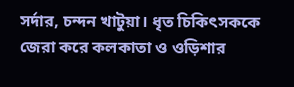সর্দার, চন্দন খাটুয়া। ধৃত চিকিৎসককে জেরা করে কলকাতা ও ওড়িশার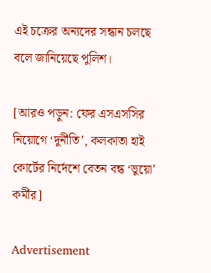এই চক্রের অন্যদের সন্ধান চলছে বলে জানিয়েছে পুলিশ।

[আরও পড়ুন: ফের এসএসসির নিয়োগে ‘দুর্নীতি’, কলকাতা হাই কোর্টের নির্দেশে বেতন বন্ধ ‘ভুয়ো’ কর্মীর]

Advertisement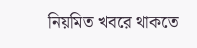নিয়মিত খবরে থাকতে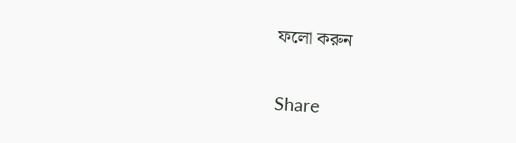ফলো করুন

Share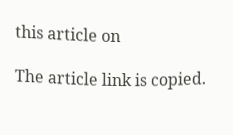this article on

The article link is copied.